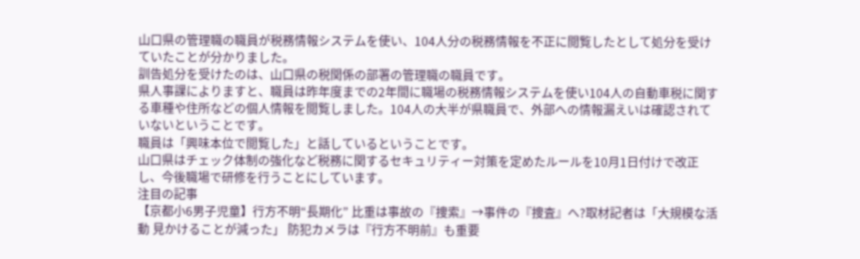山口県の管理職の職員が税務情報システムを使い、104人分の税務情報を不正に閲覧したとして処分を受けていたことが分かりました。
訓告処分を受けたのは、山口県の税関係の部署の管理職の職員です。
県人事課によりますと、職員は昨年度までの2年間に職場の税務情報システムを使い104人の自動車税に関する車種や住所などの個人情報を閲覧しました。104人の大半が県職員で、外部への情報漏えいは確認されていないということです。
職員は「興味本位で閲覧した」と話しているということです。
山口県はチェック体制の強化など税務に関するセキュリティー対策を定めたルールを10月1日付けで改正し、今後職場で研修を行うことにしています。
注目の記事
【京都小6男子児童】行方不明“長期化” 比重は事故の『捜索』→事件の『捜査』へ?取材記者は「大規模な活動 見かけることが減った」 防犯カメラは『行方不明前』も重要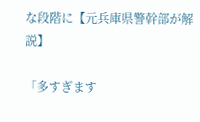な段階に【元兵庫県警幹部が解説】

「多すぎます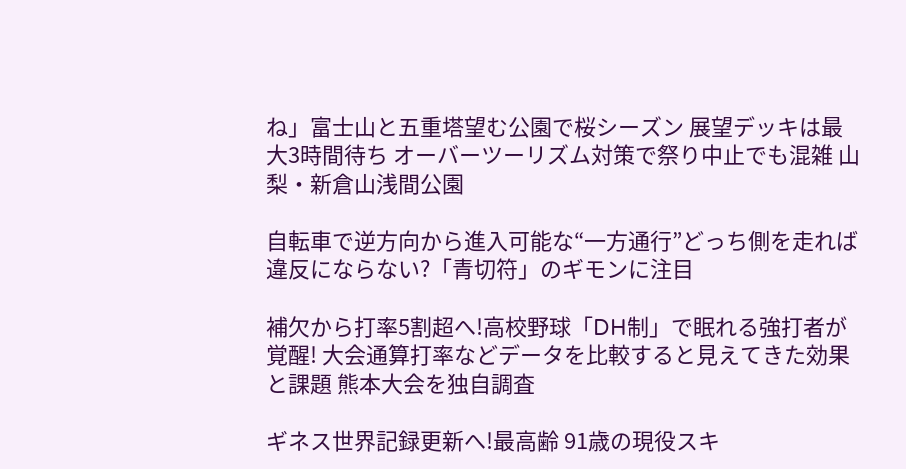ね」富士山と五重塔望む公園で桜シーズン 展望デッキは最大3時間待ち オーバーツーリズム対策で祭り中止でも混雑 山梨・新倉山浅間公園

自転車で逆方向から進入可能な“一方通行”どっち側を走れば違反にならない?「青切符」のギモンに注目

補欠から打率5割超へ!高校野球「DH制」で眠れる強打者が覚醒! 大会通算打率などデータを比較すると見えてきた効果と課題 熊本大会を独自調査

ギネス世界記録更新へ!最高齢 91歳の現役スキ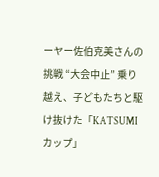ーヤー佐伯克美さんの挑戦 “大会中止” 乗り越え、子どもたちと駆け抜けた「KATSUMIカップ」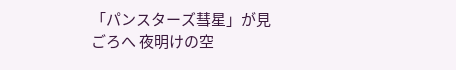「パンスターズ彗星」が見ごろへ 夜明けの空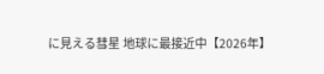に見える彗星 地球に最接近中【2026年】